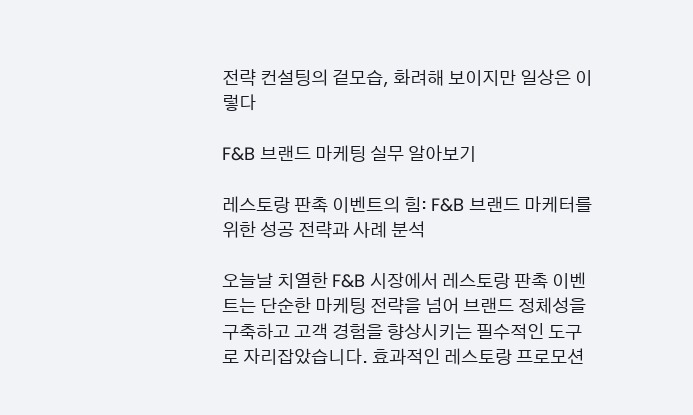전략 컨설팅의 겉모습, 화려해 보이지만 일상은 이렇다

F&B 브랜드 마케팅 실무 알아보기

레스토랑 판촉 이벤트의 힘: F&B 브랜드 마케터를 위한 성공 전략과 사례 분석

오늘날 치열한 F&B 시장에서 레스토랑 판촉 이벤트는 단순한 마케팅 전략을 넘어 브랜드 정체성을 구축하고 고객 경험을 향상시키는 필수적인 도구로 자리잡았습니다. 효과적인 레스토랑 프로모션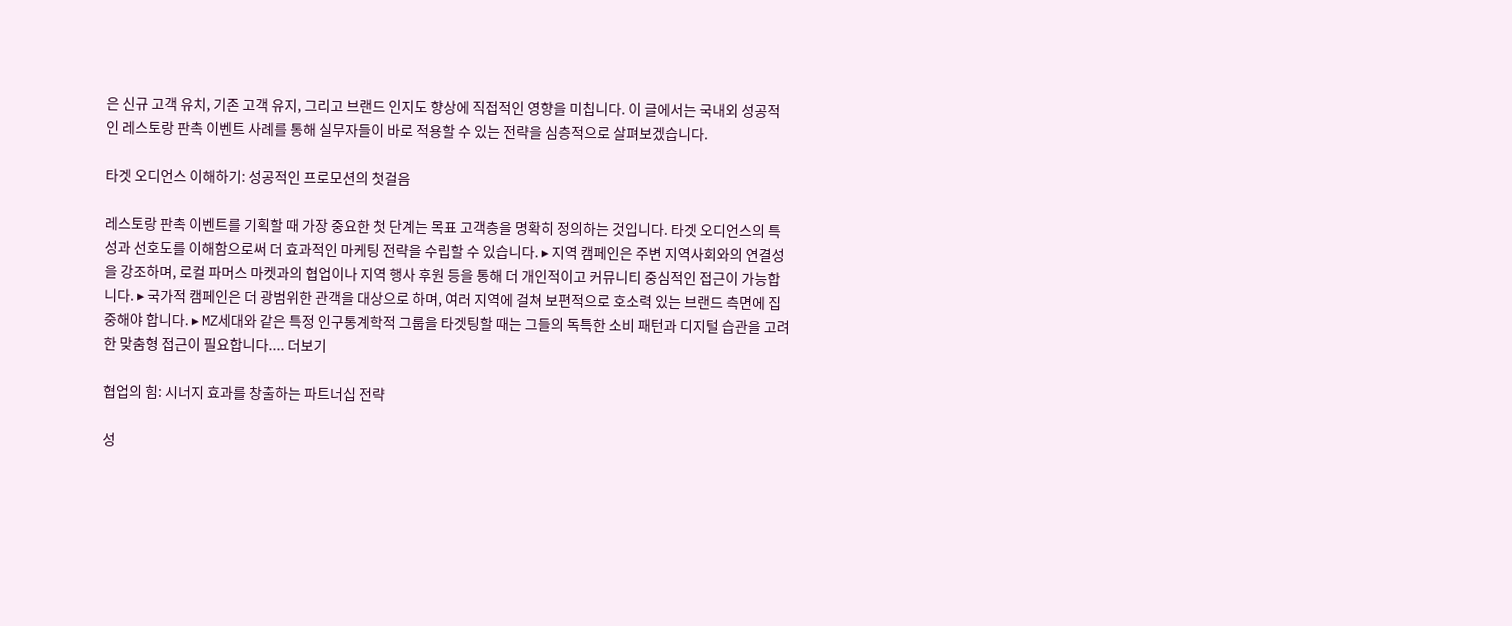은 신규 고객 유치, 기존 고객 유지, 그리고 브랜드 인지도 향상에 직접적인 영향을 미칩니다. 이 글에서는 국내외 성공적인 레스토랑 판촉 이벤트 사례를 통해 실무자들이 바로 적용할 수 있는 전략을 심층적으로 살펴보겠습니다.

타겟 오디언스 이해하기: 성공적인 프로모션의 첫걸음

레스토랑 판촉 이벤트를 기획할 때 가장 중요한 첫 단계는 목표 고객층을 명확히 정의하는 것입니다. 타겟 오디언스의 특성과 선호도를 이해함으로써 더 효과적인 마케팅 전략을 수립할 수 있습니다. ▸ 지역 캠페인은 주변 지역사회와의 연결성을 강조하며, 로컬 파머스 마켓과의 협업이나 지역 행사 후원 등을 통해 더 개인적이고 커뮤니티 중심적인 접근이 가능합니다. ▸ 국가적 캠페인은 더 광범위한 관객을 대상으로 하며, 여러 지역에 걸쳐 보편적으로 호소력 있는 브랜드 측면에 집중해야 합니다. ▸ MZ세대와 같은 특정 인구통계학적 그룹을 타겟팅할 때는 그들의 독특한 소비 패턴과 디지털 습관을 고려한 맞춤형 접근이 필요합니다.... 더보기

협업의 힘: 시너지 효과를 창출하는 파트너십 전략

성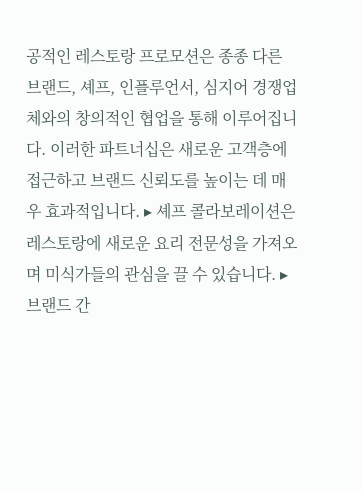공적인 레스토랑 프로모션은 종종 다른 브랜드, 셰프, 인플루언서, 심지어 경쟁업체와의 창의적인 협업을 통해 이루어집니다. 이러한 파트너십은 새로운 고객층에 접근하고 브랜드 신뢰도를 높이는 데 매우 효과적입니다. ▸ 셰프 콜라보레이션은 레스토랑에 새로운 요리 전문성을 가져오며 미식가들의 관심을 끌 수 있습니다. ▸ 브랜드 간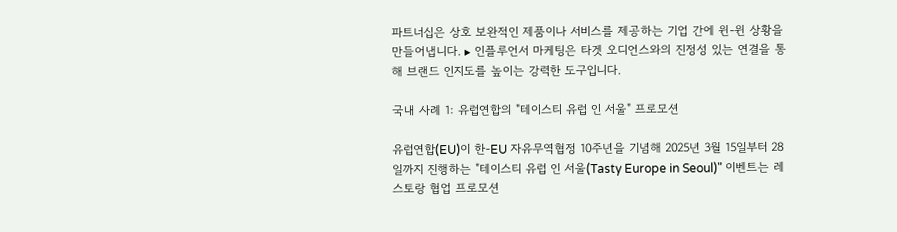파트너십은 상호 보완적인 제품이나 서비스를 제공하는 기업 간에 윈-윈 상황을 만들어냅니다. ▸ 인플루언서 마케팅은 타겟 오디언스와의 진정성 있는 연결을 통해 브랜드 인지도를 높이는 강력한 도구입니다.

국내 사례 1: 유럽연합의 "테이스티 유럽 인 서울" 프로모션

유럽연합(EU)이 한-EU 자유무역협정 10주년을 기념해 2025년 3월 15일부터 28일까지 진행하는 "테이스티 유럽 인 서울(Tasty Europe in Seoul)" 이벤트는 레스토랑 협업 프로모션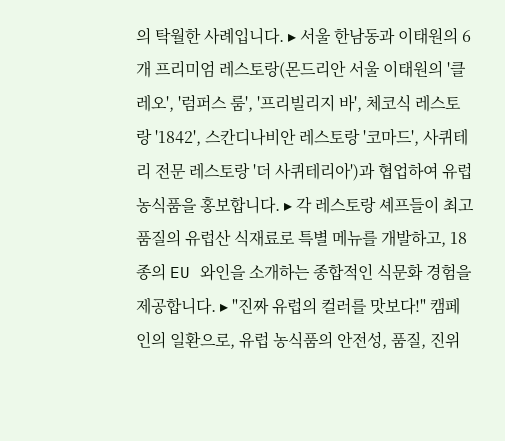의 탁월한 사례입니다. ▸ 서울 한남동과 이태원의 6개 프리미엄 레스토랑(몬드리안 서울 이태원의 '클레오', '럼퍼스 룸', '프리빌리지 바', 체코식 레스토랑 '1842', 스칸디나비안 레스토랑 '코마드', 사퀴테리 전문 레스토랑 '더 사퀴테리아')과 협업하여 유럽 농식품을 홍보합니다. ▸ 각 레스토랑 셰프들이 최고 품질의 유럽산 식재료로 특별 메뉴를 개발하고, 18종의 EU 와인을 소개하는 종합적인 식문화 경험을 제공합니다. ▸ "진짜 유럽의 컬러를 맛보다!" 캠페인의 일환으로, 유럽 농식품의 안전성, 품질, 진위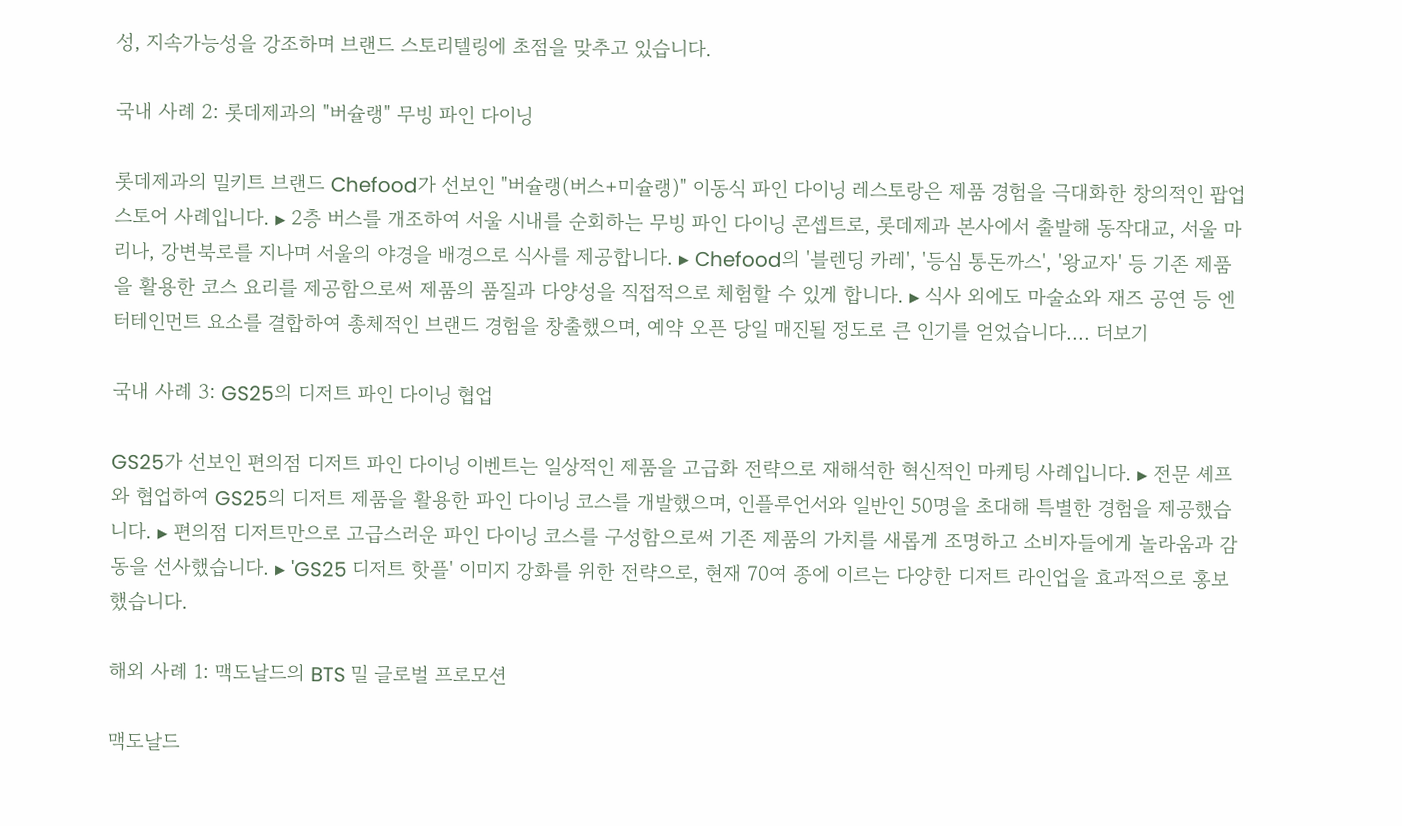성, 지속가능성을 강조하며 브랜드 스토리텔링에 초점을 맞추고 있습니다.

국내 사례 2: 롯데제과의 "버슐랭" 무빙 파인 다이닝

롯데제과의 밀키트 브랜드 Chefood가 선보인 "버슐랭(버스+미슐랭)" 이동식 파인 다이닝 레스토랑은 제품 경험을 극대화한 창의적인 팝업 스토어 사례입니다. ▸ 2층 버스를 개조하여 서울 시내를 순회하는 무빙 파인 다이닝 콘셉트로, 롯데제과 본사에서 출발해 동작대교, 서울 마리나, 강변북로를 지나며 서울의 야경을 배경으로 식사를 제공합니다. ▸ Chefood의 '블렌딩 카레', '등심 통돈까스', '왕교자' 등 기존 제품을 활용한 코스 요리를 제공함으로써 제품의 품질과 다양성을 직접적으로 체험할 수 있게 합니다. ▸ 식사 외에도 마술쇼와 재즈 공연 등 엔터테인먼트 요소를 결합하여 총체적인 브랜드 경험을 창출했으며, 예약 오픈 당일 매진될 정도로 큰 인기를 얻었습니다.... 더보기

국내 사례 3: GS25의 디저트 파인 다이닝 협업

GS25가 선보인 편의점 디저트 파인 다이닝 이벤트는 일상적인 제품을 고급화 전략으로 재해석한 혁신적인 마케팅 사례입니다. ▸ 전문 셰프와 협업하여 GS25의 디저트 제품을 활용한 파인 다이닝 코스를 개발했으며, 인플루언서와 일반인 50명을 초대해 특별한 경험을 제공했습니다. ▸ 편의점 디저트만으로 고급스러운 파인 다이닝 코스를 구성함으로써 기존 제품의 가치를 새롭게 조명하고 소비자들에게 놀라움과 감동을 선사했습니다. ▸ 'GS25 디저트 핫플' 이미지 강화를 위한 전략으로, 현재 70여 종에 이르는 다양한 디저트 라인업을 효과적으로 홍보했습니다.

해외 사례 1: 맥도날드의 BTS 밀 글로벌 프로모션

맥도날드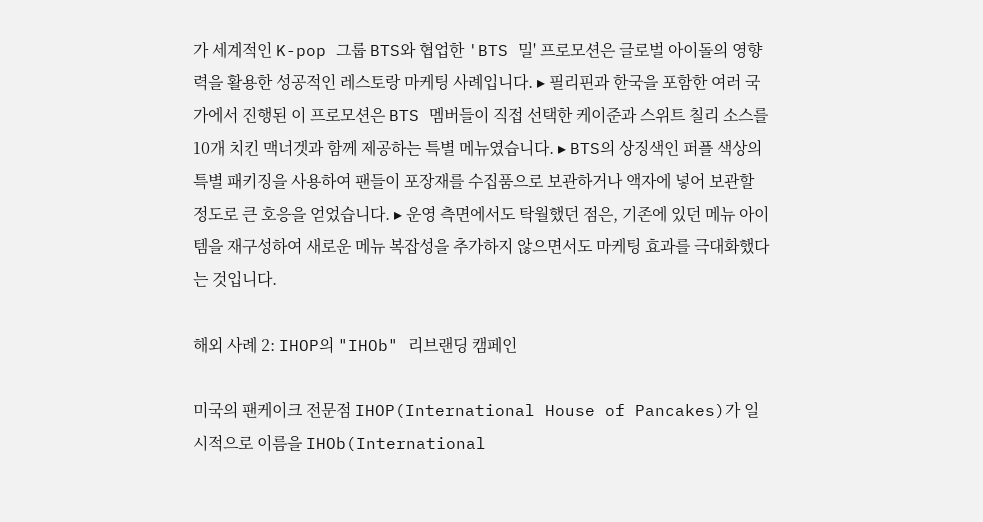가 세계적인 K-pop 그룹 BTS와 협업한 'BTS 밀' 프로모션은 글로벌 아이돌의 영향력을 활용한 성공적인 레스토랑 마케팅 사례입니다. ▸ 필리핀과 한국을 포함한 여러 국가에서 진행된 이 프로모션은 BTS 멤버들이 직접 선택한 케이준과 스위트 칠리 소스를 10개 치킨 맥너겟과 함께 제공하는 특별 메뉴였습니다. ▸ BTS의 상징색인 퍼플 색상의 특별 패키징을 사용하여 팬들이 포장재를 수집품으로 보관하거나 액자에 넣어 보관할 정도로 큰 호응을 얻었습니다. ▸ 운영 측면에서도 탁월했던 점은, 기존에 있던 메뉴 아이템을 재구성하여 새로운 메뉴 복잡성을 추가하지 않으면서도 마케팅 효과를 극대화했다는 것입니다.

해외 사례 2: IHOP의 "IHOb" 리브랜딩 캠페인

미국의 팬케이크 전문점 IHOP(International House of Pancakes)가 일시적으로 이름을 IHOb(International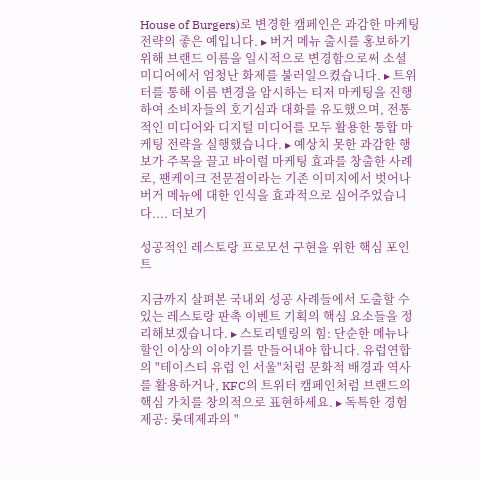House of Burgers)로 변경한 캠페인은 과감한 마케팅 전략의 좋은 예입니다. ▸ 버거 메뉴 출시를 홍보하기 위해 브랜드 이름을 일시적으로 변경함으로써 소셜 미디어에서 엄청난 화제를 불러일으켰습니다. ▸ 트위터를 통해 이름 변경을 암시하는 티저 마케팅을 진행하여 소비자들의 호기심과 대화를 유도했으며, 전통적인 미디어와 디지털 미디어를 모두 활용한 통합 마케팅 전략을 실행했습니다. ▸ 예상치 못한 과감한 행보가 주목을 끌고 바이럴 마케팅 효과를 창출한 사례로, 팬케이크 전문점이라는 기존 이미지에서 벗어나 버거 메뉴에 대한 인식을 효과적으로 심어주었습니다.... 더보기

성공적인 레스토랑 프로모션 구현을 위한 핵심 포인트

지금까지 살펴본 국내외 성공 사례들에서 도출할 수 있는 레스토랑 판촉 이벤트 기획의 핵심 요소들을 정리해보겠습니다. ▸ 스토리텔링의 힘: 단순한 메뉴나 할인 이상의 이야기를 만들어내야 합니다. 유럽연합의 "테이스티 유럽 인 서울"처럼 문화적 배경과 역사를 활용하거나, KFC의 트위터 캠페인처럼 브랜드의 핵심 가치를 창의적으로 표현하세요. ▸ 독특한 경험 제공: 롯데제과의 "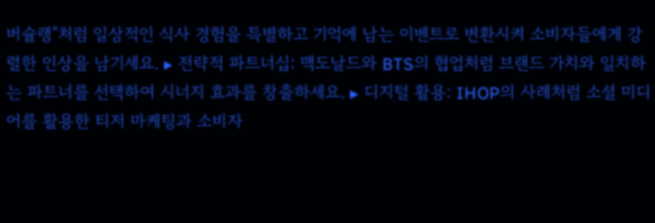버슐랭"처럼 일상적인 식사 경험을 특별하고 기억에 남는 이벤트로 변환시켜 소비자들에게 강렬한 인상을 남기세요. ▸ 전략적 파트너십: 맥도날드와 BTS의 협업처럼 브랜드 가치와 일치하는 파트너를 선택하여 시너지 효과를 창출하세요. ▸ 디지털 활용: IHOP의 사례처럼 소셜 미디어를 활용한 티저 마케팅과 소비자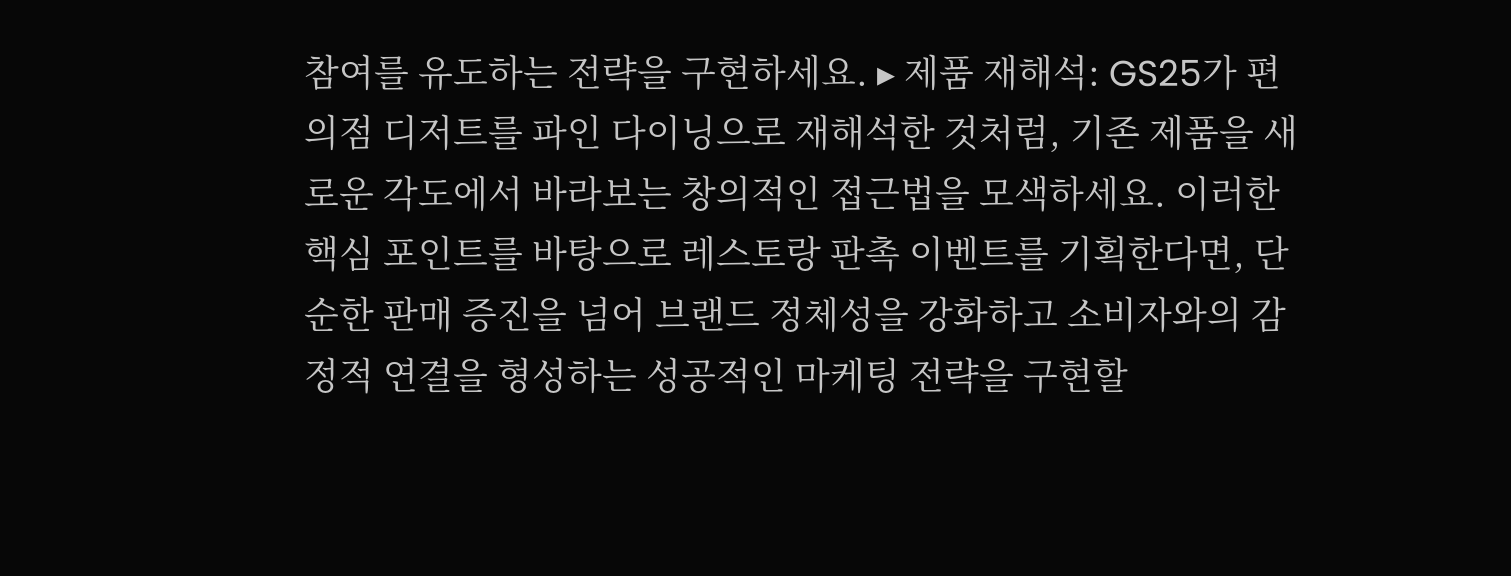참여를 유도하는 전략을 구현하세요. ▸ 제품 재해석: GS25가 편의점 디저트를 파인 다이닝으로 재해석한 것처럼, 기존 제품을 새로운 각도에서 바라보는 창의적인 접근법을 모색하세요. 이러한 핵심 포인트를 바탕으로 레스토랑 판촉 이벤트를 기획한다면, 단순한 판매 증진을 넘어 브랜드 정체성을 강화하고 소비자와의 감정적 연결을 형성하는 성공적인 마케팅 전략을 구현할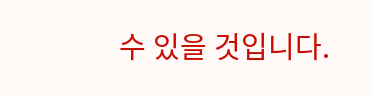수 있을 것입니다.